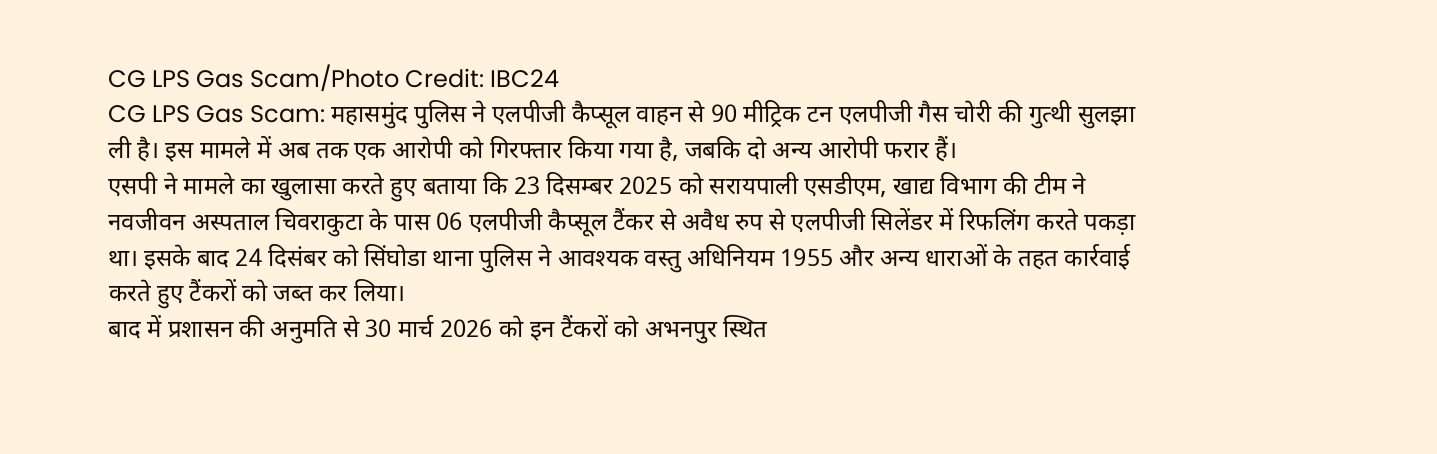CG LPS Gas Scam/Photo Credit: IBC24
CG LPS Gas Scam: महासमुंद पुलिस ने एलपीजी कैप्सूल वाहन से 90 मीट्रिक टन एलपीजी गैस चोरी की गुत्थी सुलझा ली है। इस मामले में अब तक एक आरोपी को गिरफ्तार किया गया है, जबकि दो अन्य आरोपी फरार हैं।
एसपी ने मामले का खुलासा करते हुए बताया कि 23 दिसम्बर 2025 को सरायपाली एसडीएम, खाद्य विभाग की टीम ने नवजीवन अस्पताल चिवराकुटा के पास 06 एलपीजी कैप्सूल टैंकर से अवैध रुप से एलपीजी सिलेंडर में रिफलिंग करते पकड़ा था। इसके बाद 24 दिसंबर को सिंघोडा थाना पुलिस ने आवश्यक वस्तु अधिनियम 1955 और अन्य धाराओं के तहत कार्रवाई करते हुए टैंकरों को जब्त कर लिया।
बाद में प्रशासन की अनुमति से 30 मार्च 2026 को इन टैंकरों को अभनपुर स्थित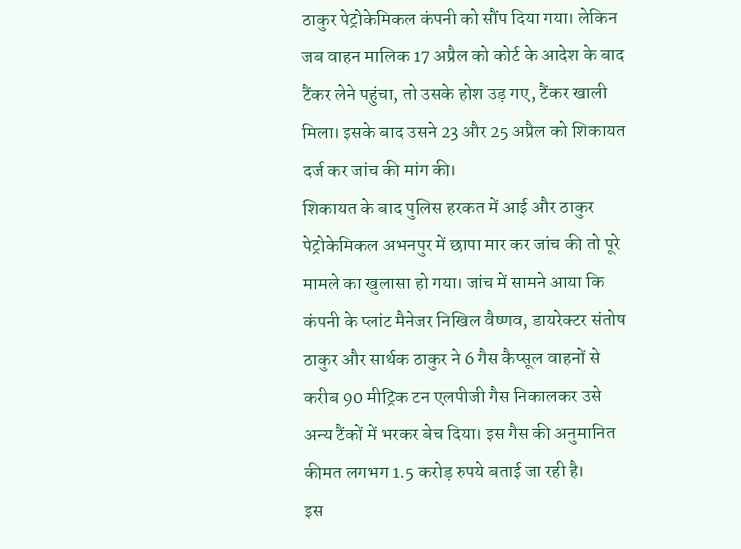ठाकुर पेट्रोकेमिकल कंपनी को सौंप दिया गया। लेकिन जब वाहन मालिक 17 अप्रैल को कोर्ट के आदेश के बाद टैंकर लेने पहुंचा, तो उसके होश उड़ गए, टैंकर खाली मिला। इसके बाद उसने 23 और 25 अप्रैल को शिकायत दर्ज कर जांच की मांग की।
शिकायत के बाद पुलिस हरकत में आई और ठाकुर पेट्रोकेमिकल अभनपुर में छापा मार कर जांच की तो पूरे मामले का खुलासा हो गया। जांच में सामने आया कि कंपनी के प्लांट मैनेजर निखिल वैष्णव, डायरेक्टर संतोष ठाकुर और सार्थक ठाकुर ने 6 गैस कैप्सूल वाहनों से करीब 90 मीट्रिक टन एलपीजी गैस निकालकर उसे अन्य टैंकों में भरकर बेच दिया। इस गैस की अनुमानित कीमत लगभग 1.5 करोड़ रुपये बताई जा रही है।
इस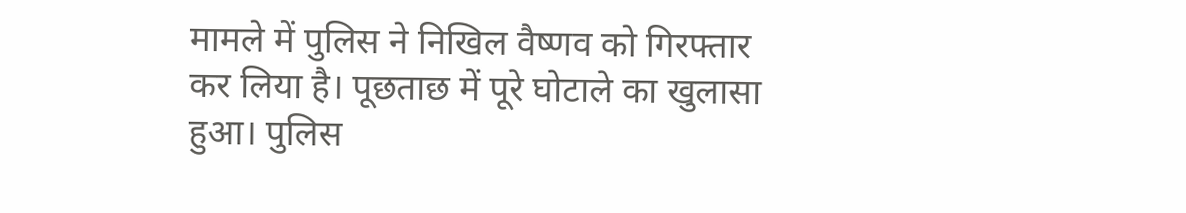मामले में पुलिस ने निखिल वैष्णव को गिरफ्तार कर लिया है। पूछताछ में पूरे घोटाले का खुलासा हुआ। पुलिस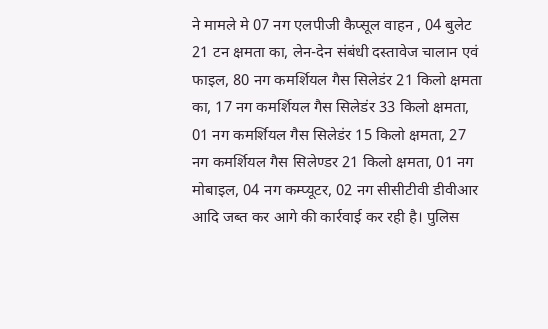ने मामले मे 07 नग एलपीजी कैप्सूल वाहन , 04 बुलेट 21 टन क्षमता का, लेन-देन संबंधी दस्तावेज चालान एवं फाइल, 80 नग कमर्शियल गैस सिलेडंर 21 किलो क्षमता का, 17 नग कमर्शियल गैस सिलेडंर 33 किलो क्षमता, 01 नग कमर्शियल गैस सिलेडंर 15 किलो क्षमता, 27 नग कमर्शियल गैस सिलेण्डर 21 किलो क्षमता, 01 नग मोबाइल, 04 नग कम्प्यूटर, 02 नग सीसीटीवी डीवीआर आदि जब्त कर आगे की कार्रवाई कर रही है। पुलिस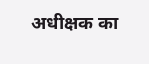अधीक्षक का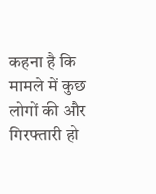कहना है कि मामले में कुछ लोगों की और गिरफ्तारी हो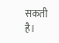सकती है।